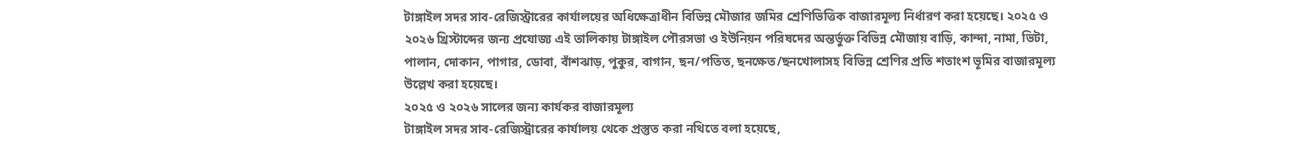টাঙ্গাইল সদর সাব-রেজিস্ট্রারের কার্যালয়ের অধিক্ষেত্রাধীন বিভিন্ন মৌজার জমির শ্রেণিভিত্তিক বাজারমূল্য নির্ধারণ করা হয়েছে। ২০২৫ ও ২০২৬ খ্রিস্টাব্দের জন্য প্রযোজ্য এই তালিকায় টাঙ্গাইল পৌরসভা ও ইউনিয়ন পরিষদের অন্তর্ভুক্ত বিভিন্ন মৌজায় বাড়ি, কান্দা, নামা, ভিটা, পালান, দোকান, পাগার, ডোবা, বাঁশঝাড়, পুকুর, বাগান, ছন/পতিত, ছনক্ষেত/ছনখোলাসহ বিভিন্ন শ্রেণির প্রতি শতাংশ ভূমির বাজারমূল্য উল্লেখ করা হয়েছে।
২০২৫ ও ২০২৬ সালের জন্য কার্যকর বাজারমূল্য
টাঙ্গাইল সদর সাব-রেজিস্ট্রারের কার্যালয় থেকে প্রস্তুত করা নথিতে বলা হয়েছে,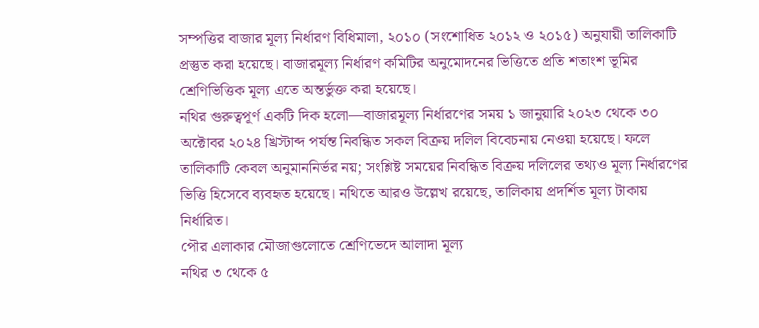সম্পত্তির বাজার মূল্য নির্ধারণ বিধিমালা, ২০১০ (সংশোধিত ২০১২ ও ২০১৫) অনুযায়ী তালিকাটি প্রস্তুত করা হয়েছে। বাজারমূল্য নির্ধারণ কমিটির অনুমোদনের ভিত্তিতে প্রতি শতাংশ ভূমির শ্রেণিভিত্তিক মূল্য এতে অন্তর্ভুক্ত করা হয়েছে।
নথির গুরুত্বপূর্ণ একটি দিক হলো—বাজারমূল্য নির্ধারণের সময় ১ জানুয়ারি ২০২৩ থেকে ৩০ অক্টোবর ২০২৪ খ্রিস্টাব্দ পর্যন্ত নিবন্ধিত সকল বিক্রয় দলিল বিবেচনায় নেওয়া হয়েছে। ফলে তালিকাটি কেবল অনুমাননির্ভর নয়; সংশ্লিষ্ট সময়ের নিবন্ধিত বিক্রয় দলিলের তথ্যও মূল্য নির্ধারণের ভিত্তি হিসেবে ব্যবহৃত হয়েছে। নথিতে আরও উল্লেখ রয়েছে, তালিকায় প্রদর্শিত মূল্য টাকায় নির্ধারিত।
পৌর এলাকার মৌজাগুলোতে শ্রেণিভেদে আলাদা মূল্য
নথির ৩ থেকে ৫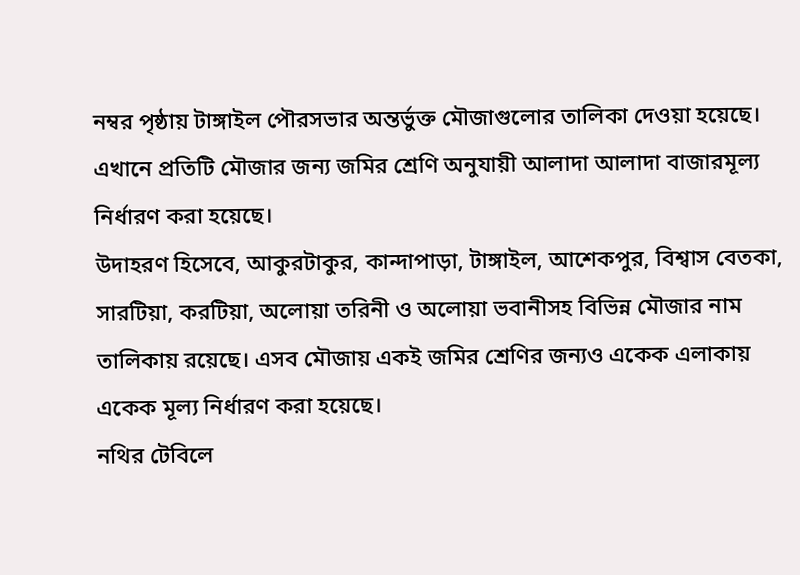নম্বর পৃষ্ঠায় টাঙ্গাইল পৌরসভার অন্তর্ভুক্ত মৌজাগুলোর তালিকা দেওয়া হয়েছে। এখানে প্রতিটি মৌজার জন্য জমির শ্রেণি অনুযায়ী আলাদা আলাদা বাজারমূল্য নির্ধারণ করা হয়েছে।
উদাহরণ হিসেবে, আকুরটাকুর, কান্দাপাড়া, টাঙ্গাইল, আশেকপুর, বিশ্বাস বেতকা, সারটিয়া, করটিয়া, অলোয়া তরিনী ও অলোয়া ভবানীসহ বিভিন্ন মৌজার নাম তালিকায় রয়েছে। এসব মৌজায় একই জমির শ্রেণির জন্যও একেক এলাকায় একেক মূল্য নির্ধারণ করা হয়েছে।
নথির টেবিলে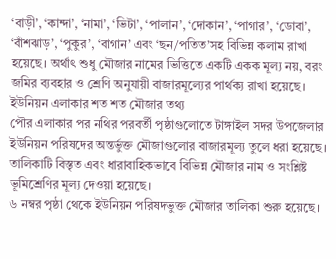‘বাড়ী’, ‘কান্দা’, ‘নামা’, ‘ভিটা’, ‘পালান’, ‘দোকান’, ‘পাগার’, ‘ডোবা’, ‘বাঁশঝাড়’, ‘পুকুর’, ‘বাগান’ এবং ‘ছন/পতিত’সহ বিভিন্ন কলাম রাখা হয়েছে। অর্থাৎ শুধু মৌজার নামের ভিত্তিতে একটি একক মূল্য নয়, বরং জমির ব্যবহার ও শ্রেণি অনুযায়ী বাজারমূল্যের পার্থক্য রাখা হয়েছে।
ইউনিয়ন এলাকার শত শত মৌজার তথ্য
পৌর এলাকার পর নথির পরবর্তী পৃষ্ঠাগুলোতে টাঙ্গাইল সদর উপজেলার ইউনিয়ন পরিষদের অন্তর্ভুক্ত মৌজাগুলোর বাজারমূল্য তুলে ধরা হয়েছে। তালিকাটি বিস্তৃত এবং ধারাবাহিকভাবে বিভিন্ন মৌজার নাম ও সংশ্লিষ্ট ভূমিশ্রেণির মূল্য দেওয়া হয়েছে।
৬ নম্বর পৃষ্ঠা থেকে ইউনিয়ন পরিষদভুক্ত মৌজার তালিকা শুরু হয়েছে।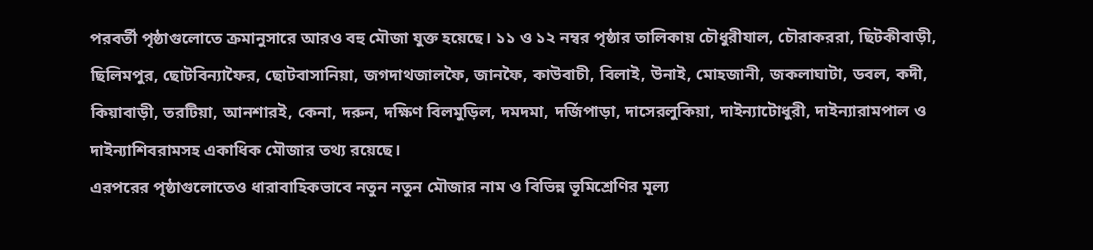পরবর্তী পৃষ্ঠাগুলোতে ক্রমানুসারে আরও বহু মৌজা যুক্ত হয়েছে। ১১ ও ১২ নম্বর পৃষ্ঠার তালিকায় চৌধুরীযাল, চৌরাকররা, ছিটকীবাড়ী, ছিলিমপুর, ছোটবিন্যাফৈর, ছোটবাসানিয়া, জগদাথজালফৈ, জানফৈ, কাউবাচী, বিলাই, উনাই, মোহজানী, জকলাঘাটা, ডবল, কদী, কিয়াবাড়ী, তরটিয়া, আনশারই, কেনা, দরুন, দক্ষিণ বিলমুড়িল, দমদমা, দর্জিপাড়া, দাসেরলুকিয়া, দাইন্যাটোধুরী, দাইন্যারামপাল ও দাইন্যাশিবরামসহ একাধিক মৌজার তথ্য রয়েছে।
এরপরের পৃষ্ঠাগুলোতেও ধারাবাহিকভাবে নতুন নতুন মৌজার নাম ও বিভিন্ন ভূমিশ্রেণির মূল্য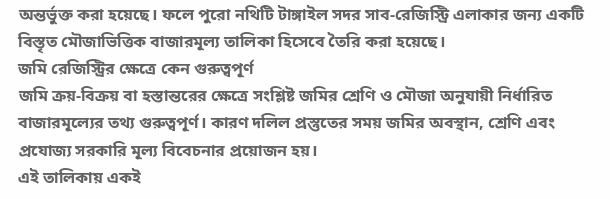অন্তর্ভুক্ত করা হয়েছে। ফলে পুরো নথিটি টাঙ্গাইল সদর সাব-রেজিস্ট্রি এলাকার জন্য একটি বিস্তৃত মৌজাভিত্তিক বাজারমূল্য তালিকা হিসেবে তৈরি করা হয়েছে।
জমি রেজিস্ট্রির ক্ষেত্রে কেন গুরুত্বপূর্ণ
জমি ক্রয়-বিক্রয় বা হস্তান্তরের ক্ষেত্রে সংশ্লিষ্ট জমির শ্রেণি ও মৌজা অনুযায়ী নির্ধারিত বাজারমূল্যের তথ্য গুরুত্বপূর্ণ। কারণ দলিল প্রস্তুতের সময় জমির অবস্থান, শ্রেণি এবং প্রযোজ্য সরকারি মূল্য বিবেচনার প্রয়োজন হয়।
এই তালিকায় একই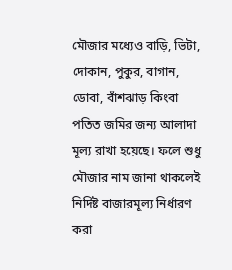মৌজার মধ্যেও বাড়ি, ভিটা, দোকান, পুকুর, বাগান, ডোবা, বাঁশঝাড় কিংবা পতিত জমির জন্য আলাদা মূল্য রাখা হয়েছে। ফলে শুধু মৌজার নাম জানা থাকলেই নির্দিষ্ট বাজারমূল্য নির্ধারণ করা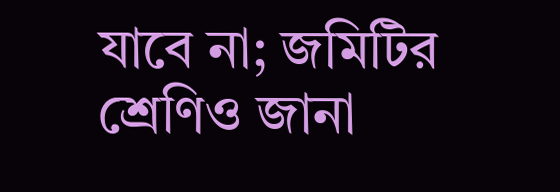যাবে না; জমিটির শ্রেণিও জানা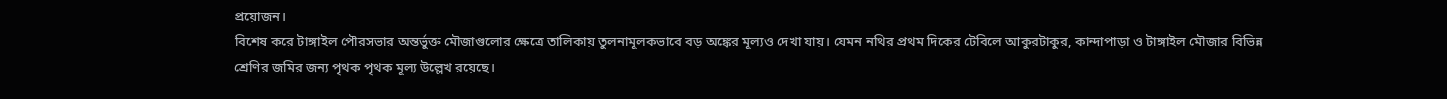প্রয়োজন।
বিশেষ করে টাঙ্গাইল পৌরসভার অন্তর্ভুক্ত মৌজাগুলোর ক্ষেত্রে তালিকায় তুলনামূলকভাবে বড় অঙ্কের মূল্যও দেখা যায়। যেমন নথির প্রথম দিকের টেবিলে আকুরটাকুর, কান্দাপাড়া ও টাঙ্গাইল মৌজার বিভিন্ন শ্রেণির জমির জন্য পৃথক পৃথক মূল্য উল্লেখ রয়েছে।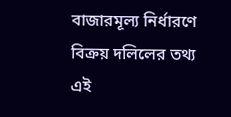বাজারমূল্য নির্ধারণে বিক্রয় দলিলের তথ্য
এই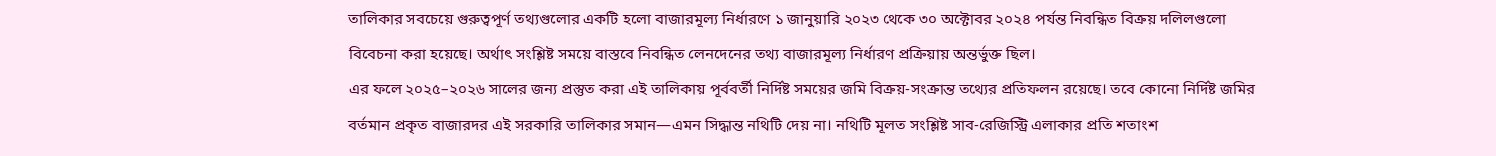তালিকার সবচেয়ে গুরুত্বপূর্ণ তথ্যগুলোর একটি হলো বাজারমূল্য নির্ধারণে ১ জানুয়ারি ২০২৩ থেকে ৩০ অক্টোবর ২০২৪ পর্যন্ত নিবন্ধিত বিক্রয় দলিলগুলো বিবেচনা করা হয়েছে। অর্থাৎ সংশ্লিষ্ট সময়ে বাস্তবে নিবন্ধিত লেনদেনের তথ্য বাজারমূল্য নির্ধারণ প্রক্রিয়ায় অন্তর্ভুক্ত ছিল।
এর ফলে ২০২৫–২০২৬ সালের জন্য প্রস্তুত করা এই তালিকায় পূর্ববর্তী নির্দিষ্ট সময়ের জমি বিক্রয়-সংক্রান্ত তথ্যের প্রতিফলন রয়েছে। তবে কোনো নির্দিষ্ট জমির বর্তমান প্রকৃত বাজারদর এই সরকারি তালিকার সমান—এমন সিদ্ধান্ত নথিটি দেয় না। নথিটি মূলত সংশ্লিষ্ট সাব-রেজিস্ট্রি এলাকার প্রতি শতাংশ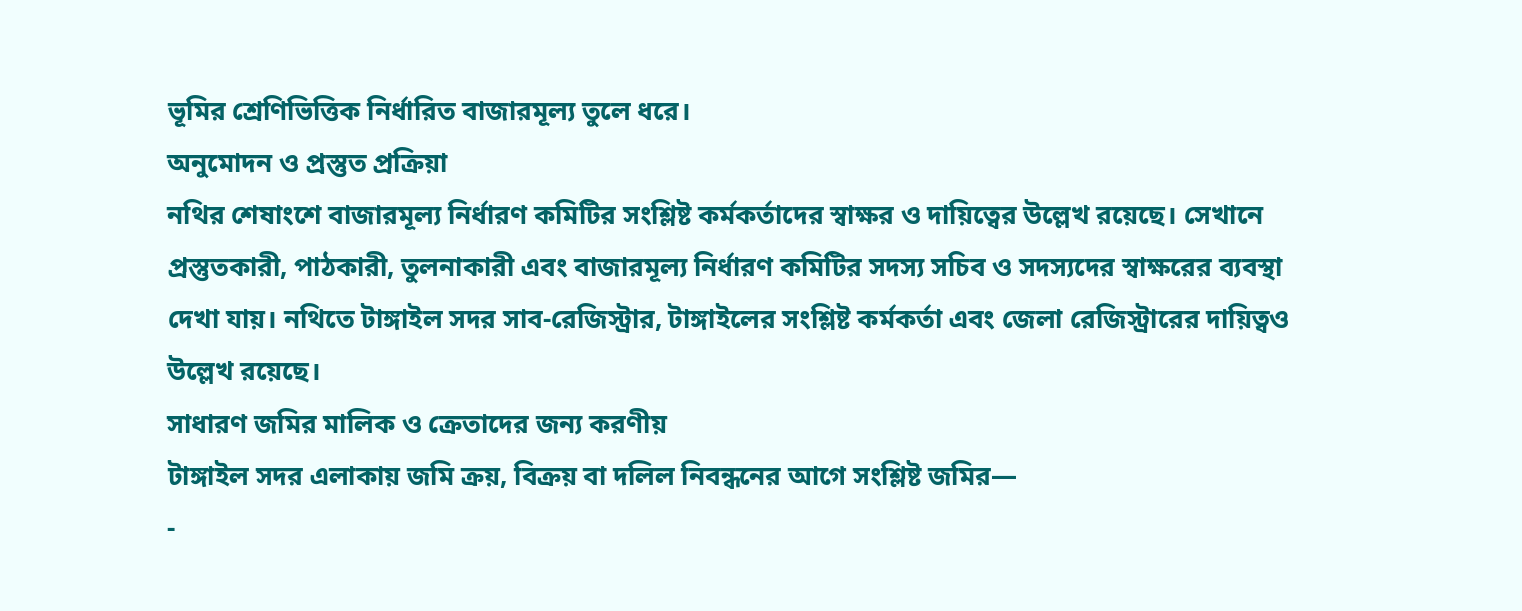ভূমির শ্রেণিভিত্তিক নির্ধারিত বাজারমূল্য তুলে ধরে।
অনুমোদন ও প্রস্তুত প্রক্রিয়া
নথির শেষাংশে বাজারমূল্য নির্ধারণ কমিটির সংশ্লিষ্ট কর্মকর্তাদের স্বাক্ষর ও দায়িত্বের উল্লেখ রয়েছে। সেখানে প্রস্তুতকারী, পাঠকারী, তুলনাকারী এবং বাজারমূল্য নির্ধারণ কমিটির সদস্য সচিব ও সদস্যদের স্বাক্ষরের ব্যবস্থা দেখা যায়। নথিতে টাঙ্গাইল সদর সাব-রেজিস্ট্রার, টাঙ্গাইলের সংশ্লিষ্ট কর্মকর্তা এবং জেলা রেজিস্ট্রারের দায়িত্বও উল্লেখ রয়েছে।
সাধারণ জমির মালিক ও ক্রেতাদের জন্য করণীয়
টাঙ্গাইল সদর এলাকায় জমি ক্রয়, বিক্রয় বা দলিল নিবন্ধনের আগে সংশ্লিষ্ট জমির—
-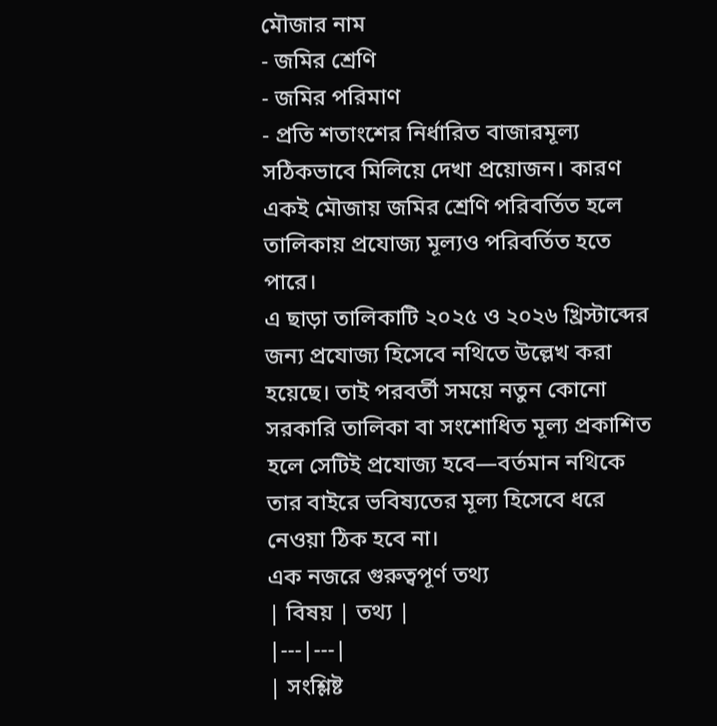মৌজার নাম
- জমির শ্রেণি
- জমির পরিমাণ
- প্রতি শতাংশের নির্ধারিত বাজারমূল্য
সঠিকভাবে মিলিয়ে দেখা প্রয়োজন। কারণ একই মৌজায় জমির শ্রেণি পরিবর্তিত হলে তালিকায় প্রযোজ্য মূল্যও পরিবর্তিত হতে পারে।
এ ছাড়া তালিকাটি ২০২৫ ও ২০২৬ খ্রিস্টাব্দের জন্য প্রযোজ্য হিসেবে নথিতে উল্লেখ করা হয়েছে। তাই পরবর্তী সময়ে নতুন কোনো সরকারি তালিকা বা সংশোধিত মূল্য প্রকাশিত হলে সেটিই প্রযোজ্য হবে—বর্তমান নথিকে তার বাইরে ভবিষ্যতের মূল্য হিসেবে ধরে নেওয়া ঠিক হবে না।
এক নজরে গুরুত্বপূর্ণ তথ্য
| বিষয় | তথ্য |
|---|---|
| সংশ্লিষ্ট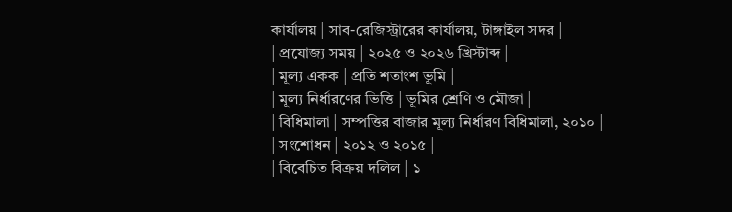কার্যালয় | সাব-রেজিস্ট্রারের কার্যালয়, টাঙ্গাইল সদর |
| প্রযোজ্য সময় | ২০২৫ ও ২০২৬ খ্রিস্টাব্দ |
| মূল্য একক | প্রতি শতাংশ ভূমি |
| মূল্য নির্ধারণের ভিত্তি | ভূমির শ্রেণি ও মৌজা |
| বিধিমালা | সম্পত্তির বাজার মূল্য নির্ধারণ বিধিমালা, ২০১০ |
| সংশোধন | ২০১২ ও ২০১৫ |
| বিবেচিত বিক্রয় দলিল | ১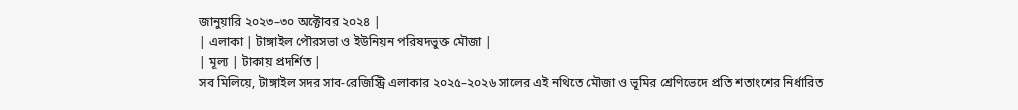জানুয়ারি ২০২৩–৩০ অক্টোবর ২০২৪ |
| এলাকা | টাঙ্গাইল পৌরসভা ও ইউনিয়ন পরিষদভুক্ত মৌজা |
| মূল্য | টাকায় প্রদর্শিত |
সব মিলিয়ে, টাঙ্গাইল সদর সাব-রেজিস্ট্রি এলাকার ২০২৫–২০২৬ সালের এই নথিতে মৌজা ও ভূমির শ্রেণিভেদে প্রতি শতাংশের নির্ধারিত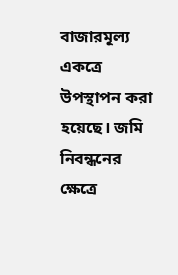বাজারমূল্য একত্রে উপস্থাপন করা হয়েছে। জমি নিবন্ধনের ক্ষেত্রে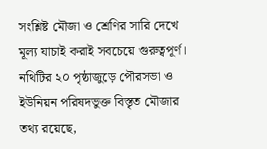সংশ্লিষ্ট মৌজা ও শ্রেণির সারি দেখে মূল্য যাচাই করাই সবচেয়ে গুরুত্বপূর্ণ। নথিটির ২০ পৃষ্ঠাজুড়ে পৌরসভা ও ইউনিয়ন পরিষদভুক্ত বিস্তৃত মৌজার তথ্য রয়েছে,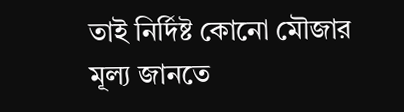তাই নির্দিষ্ট কোনো মৌজার মূল্য জানতে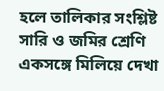হলে তালিকার সংশ্লিষ্ট সারি ও জমির শ্রেণি একসঙ্গে মিলিয়ে দেখা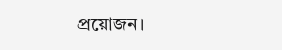প্রয়োজন।